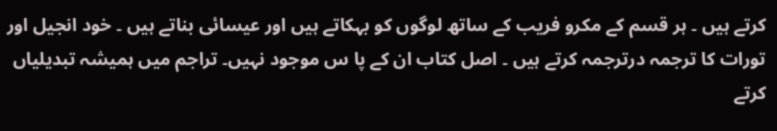کرتے ہیں ۔ ہر قسم کے مکرو فریب کے ساتھ لوگوں کو بہکاتے ہیں اور عیسائی بناتے ہیں ۔ خود انجیل اور تورات کا ترجمہ درترجمہ کرتے ہیں ۔ اصل کتاب ان کے پا س موجود نہیں۔ تراجم میں ہمیشہ تبدیلیاں کرتے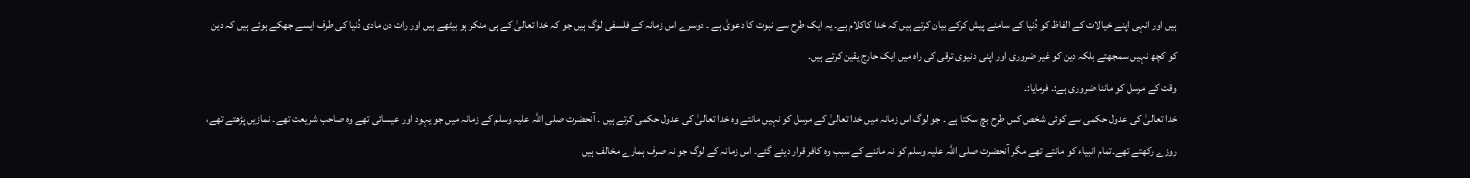ہیں اور انہی اپنے خیالات کے الفاظ کو دُنیا کے سامنے پیش کرکے بیان کرتے ہیں کہ خدا کاکلام ہے۔ یہ ایک طرح سے نبوت کا دعویٰ ہے ۔ دوسرے اس زمانہ کے فلسفی لوگ ہیں جو کہ خدا تعالیٰ کے ہی منکر ہو بیٹھے ہیں اور رات دن مادی دُنیا کی طرف ایسے جھکے ہوئے ہیں کہ دین کو کچھ نہیں سمجھتے بلکہ دین کو غیر ضروری اور اپنی دنیوی ترقی کی راہ میں ایک حارج یقین کرتے ہیں۔
وقت کے مرسل کو ماننا ضروری ہے:۔ فرمایا:۔
خدا تعالیٰ کی عدول حکمی سے کوئی شخص کس طرح بچ سکتا ہے ۔ جو لوگ اس زمانہ میں خدا تعالیٰ کے مرسل کو نہیں مانتے وہ خدا تعالیٰ کی عدول حکمی کرتے ہیں ۔ آنحضرت صلی اللہ علیہ وسلم کے زمانہ میں جو یہود اور عیسائی تھے وہ صاحب شریعت تھے۔ نمازیں پڑھتے تھے، روزے رکھتے تھے۔تمام انبیاء کو مانتے تھے مگر آنحضرت صلی اللہ علیہ وسلم کو نہ ماننے کے سبب وہ کافر قرار دیئے گئے۔ اس زمانہ کے لوگ جو نہ صرف ہمارے مخالف ہیں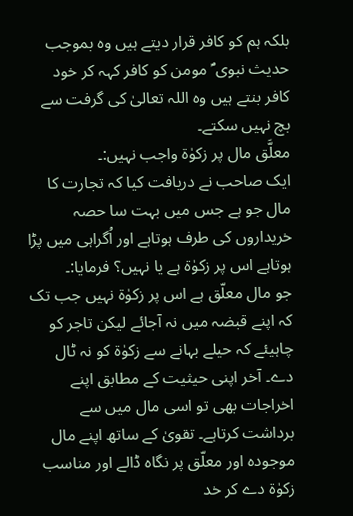بلکہ ہم کو کافر قرار دیتے ہیں وہ بموجب حدیث نبوی ؐ مومن کو کافر کہہ کر خود کافر بنتے ہیں وہ اللہ تعالیٰ کی گرفت سے بچ نہیں سکتے۔
معلَّق مال پر زکوٰۃ واجب نہیں:۔
ایک صاحب نے دریافت کیا کہ تجارت کا مال جو ہے جس میں بہت سا حصہ خریداروں کی طرف ہوتاہے اور اُگراہی میں پڑا ہوتاہے اس پر زکوٰۃ ہے یا نہیں؟ فرمایا:۔
جو مال معلّق ہے اس پر زکوٰۃ نہیں جب تک کہ اپنے قبضہ میں نہ آجائے لیکن تاجر کو چاہیئے کہ حیلے بہانے سے زکوٰۃ کو نہ ٹال دے۔ آخر اپنی حیثیت کے مطابق اپنے اخراجات بھی تو اسی مال میں سے برداشت کرتاہے۔ تقویٰ کے ساتھ اپنے مال موجودہ اور معلّق پر نگاہ ڈالے اور مناسب زکوٰۃ دے کر خد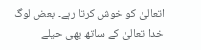اتعالیٰ کو خوش کرتا رہے۔ بعض لوگ خدا تعالیٰ کے ساتھ بھی حیلے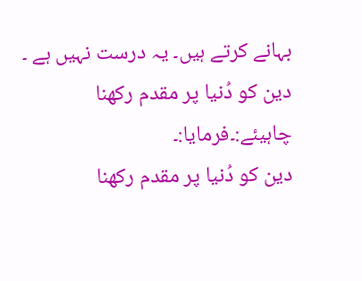بہانے کرتے ہیں۔ یہ درست نہیں ہے ۔
دین کو دُنیا پر مقدم رکھنا چاہیئے:۔فرمایا:۔
دین کو دُنیا پر مقدم رکھنا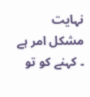نہایت مشکل امر ہے ۔ کہنے کو تو